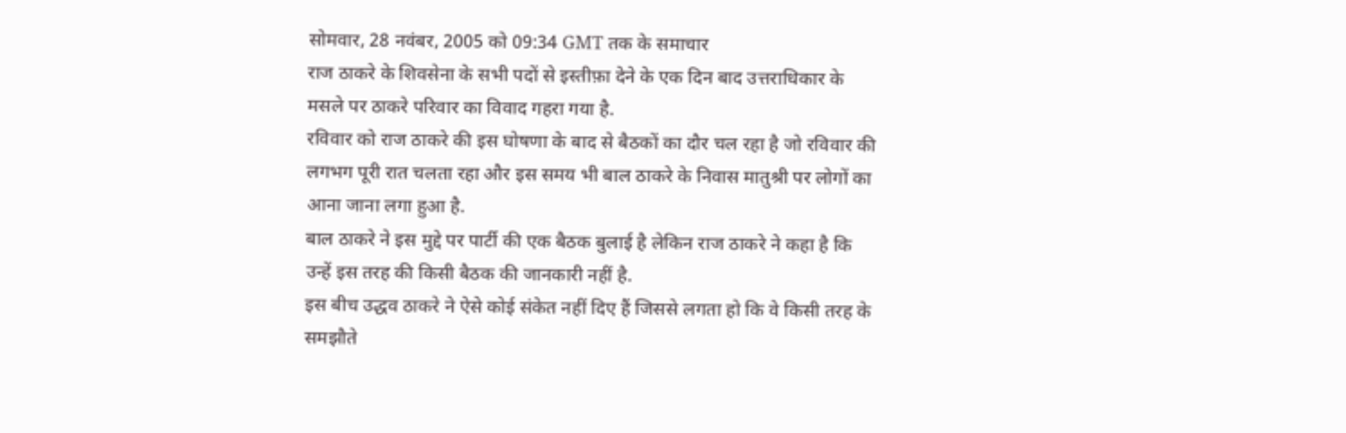सोमवार, 28 नवंबर, 2005 को 09:34 GMT तक के समाचार
राज ठाकरे के शिवसेना के सभी पदों से इस्तीफ़ा देने के एक दिन बाद उत्तराधिकार के मसले पर ठाकरे परिवार का विवाद गहरा गया है.
रविवार को राज ठाकरे की इस घोषणा के बाद से बैठकों का दौर चल रहा है जो रविवार की लगभग पूरी रात चलता रहा और इस समय भी बाल ठाकरे के निवास मातुश्री पर लोगों का आना जाना लगा हुआ है.
बाल ठाकरे ने इस मुद्दे पर पार्टी की एक बैठक बुलाई है लेकिन राज ठाकरे ने कहा है कि उन्हें इस तरह की किसी बैठक की जानकारी नहीं है.
इस बीच उद्धव ठाकरे ने ऐसे कोई संकेत नहीं दिए हैं जिससे लगता हो कि वे किसी तरह के समझौते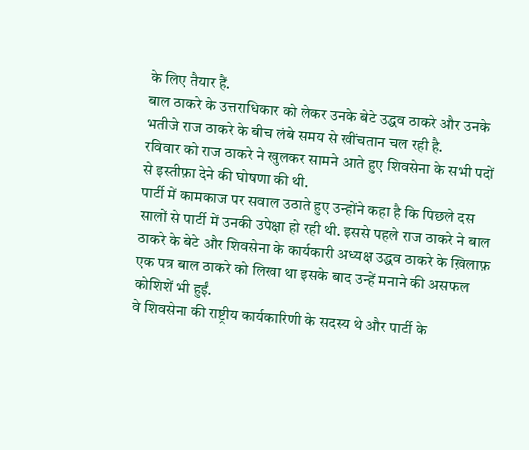के लिए तैयार हैं.
बाल ठाकरे के उत्तराधिकार को लेकर उनके बेटे उद्धव ठाकरे और उनके भतीजे राज ठाकरे के बीच लंबे समय से खींचतान चल रही है.
रविवार को राज ठाकरे ने खुलकर सामने आते हुए शिवसेना के सभी पदों से इस्तीफ़ा देने की घोषणा की थी.
पार्टी में कामकाज पर सवाल उठाते हुए उन्होंने कहा है कि पिछले दस सालों से पार्टी में उनकी उपेक्षा हो रही थी. इससे पहले राज ठाकरे ने बाल ठाकरे के बेटे और शिवसेना के कार्यकारी अध्यक्ष उद्धव ठाकरे के ख़िलाफ़ एक पत्र बाल ठाकरे को लिखा था इसके बाद उन्हें मनाने की असफल कोशिशें भी हुईं.
वे शिवसेना की राष्ट्रीय कार्यकारिणी के सदस्य थे और पार्टी के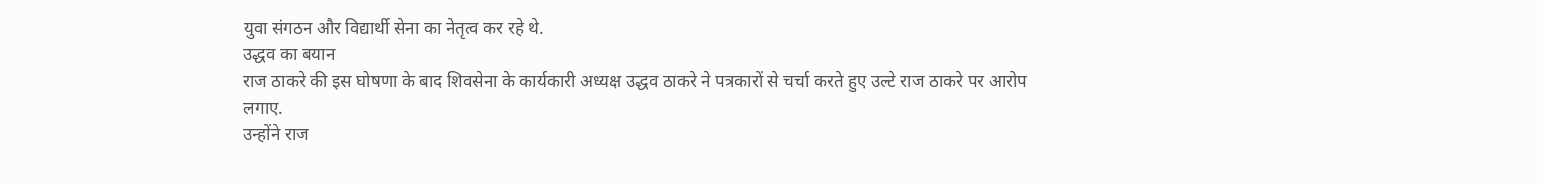युवा संगठन और विद्यार्थी सेना का नेतृत्व कर रहे थे.
उद्धव का बयान
राज ठाकरे की इस घोषणा के बाद शिवसेना के कार्यकारी अध्यक्ष उद्धव ठाकरे ने पत्रकारों से चर्चा करते हुए उल्टे राज ठाकरे पर आरोप लगाए.
उन्होंने राज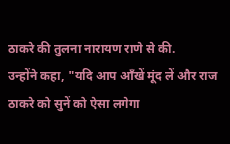ठाकरे की तुलना नारायण राणे से की.
उन्होंने कहा, "यदि आप आँखें मूंद लें और राज ठाकरे को सुनें को ऐसा लगेगा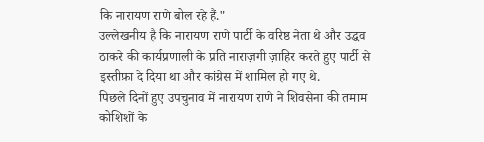कि नारायण राणे बोल रहे हैं."
उल्लेखनीय है कि नारायण राणे पार्टी के वरिष्ठ नेता थे और उद्धव ठाकरे की कार्यप्रणाली के प्रति नाराज़गी ज़ाहिर करते हुए पार्टी से इस्तीफ़ा दे दिया था और कांग्रेस में शामिल हो गए थे.
पिछले दिनों हुए उपचुनाव में नारायण राणे ने शिवसेना की तमाम कोशिशों के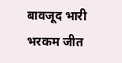बावजूद भारी भरकम जीत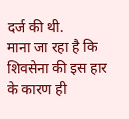दर्ज की थी.
माना जा रहा है कि शिवसेना की इस हार के कारण ही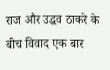राज और उद्धव ठाकरे के बीच विवाद एक बार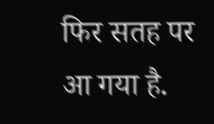फिर सतह पर आ गया है.